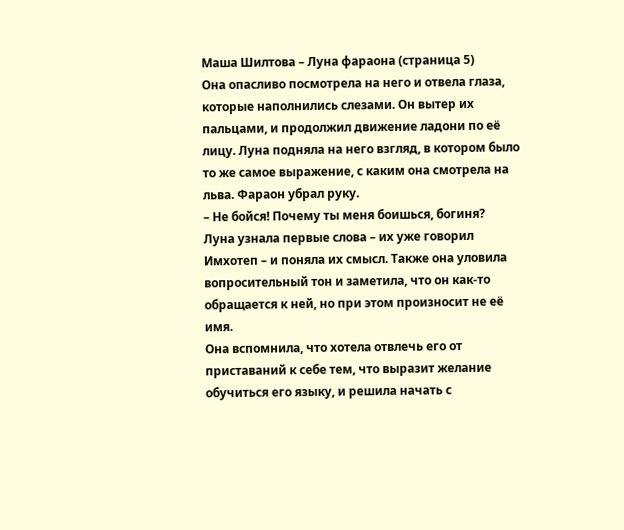Маша Шилтова – Луна фараона (страница 5)
Она опасливо посмотрела на него и отвела глаза, которые наполнились слезами. Он вытер их пальцами, и продолжил движение ладони по её лицу. Луна подняла на него взгляд, в котором было то же самое выражение, с каким она смотрела на льва. Фараон убрал руку.
– Не бойся! Почему ты меня боишься, богиня?
Луна узнала первые слова – их уже говорил Имхотеп – и поняла их смысл. Также она уловила вопросительный тон и заметила, что он как-то обращается к ней, но при этом произносит не её имя.
Она вспомнила, что хотела отвлечь его от приставаний к себе тем, что выразит желание обучиться его языку, и решила начать с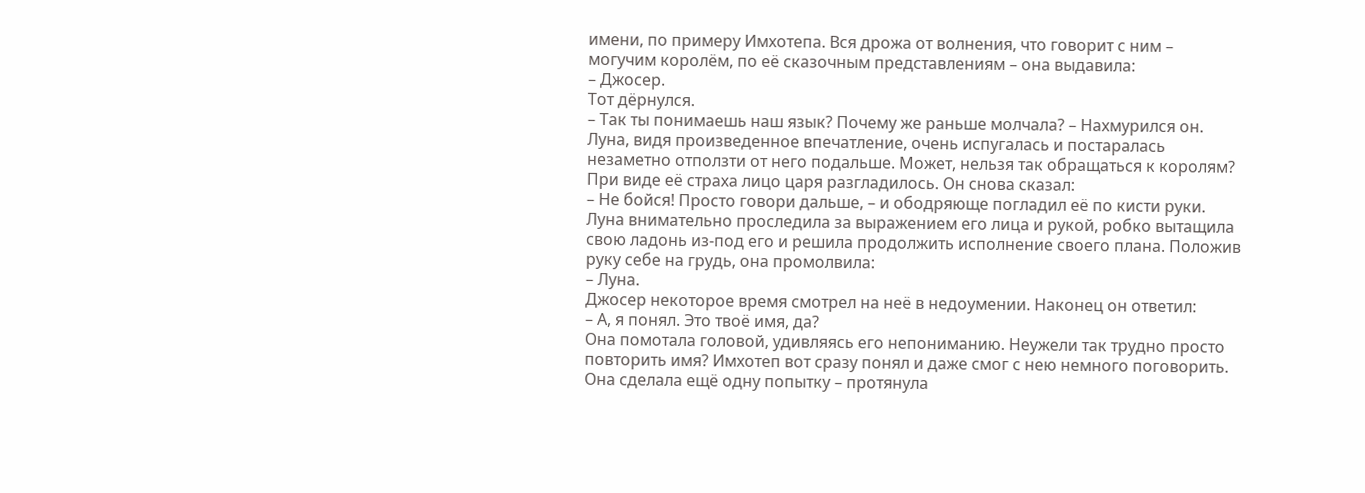имени, по примеру Имхотепа. Вся дрожа от волнения, что говорит с ним – могучим королём, по её сказочным представлениям – она выдавила:
– Джосер.
Тот дёрнулся.
– Так ты понимаешь наш язык? Почему же раньше молчала? – Нахмурился он.
Луна, видя произведенное впечатление, очень испугалась и постаралась незаметно отползти от него подальше. Может, нельзя так обращаться к королям?
При виде её страха лицо царя разгладилось. Он снова сказал:
– Не бойся! Просто говори дальше, – и ободряюще погладил её по кисти руки.
Луна внимательно проследила за выражением его лица и рукой, робко вытащила свою ладонь из-под его и решила продолжить исполнение своего плана. Положив руку себе на грудь, она промолвила:
– Луна.
Джосер некоторое время смотрел на неё в недоумении. Наконец он ответил:
– А, я понял. Это твоё имя, да?
Она помотала головой, удивляясь его непониманию. Неужели так трудно просто повторить имя? Имхотеп вот сразу понял и даже смог с нею немного поговорить. Она сделала ещё одну попытку – протянула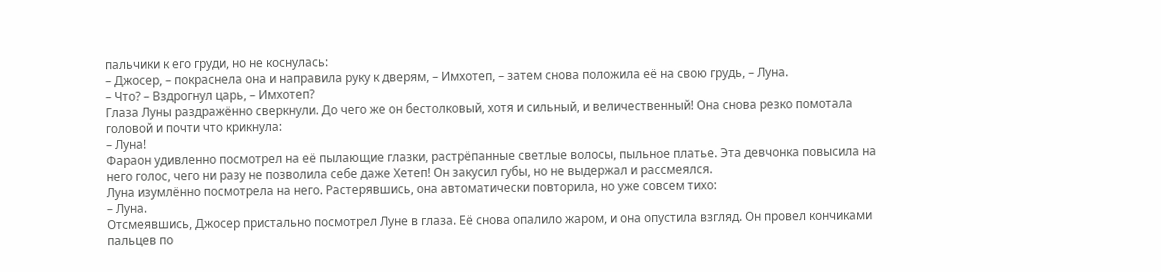пальчики к его груди, но не коснулась:
– Джосер, – покраснела она и направила руку к дверям, – Имхотеп, – затем снова положила её на свою грудь, – Луна.
– Что? – Вздрогнул царь, – Имхотеп?
Глаза Луны раздражённо сверкнули. До чего же он бестолковый, хотя и сильный, и величественный! Она снова резко помотала головой и почти что крикнула:
– Луна!
Фараон удивленно посмотрел на её пылающие глазки, растрёпанные светлые волосы, пыльное платье. Эта девчонка повысила на него голос, чего ни разу не позволила себе даже Хетеп! Он закусил губы, но не выдержал и рассмеялся.
Луна изумлённо посмотрела на него. Растерявшись, она автоматически повторила, но уже совсем тихо:
– Луна.
Отсмеявшись, Джосер пристально посмотрел Луне в глаза. Её снова опалило жаром, и она опустила взгляд. Он провел кончиками пальцев по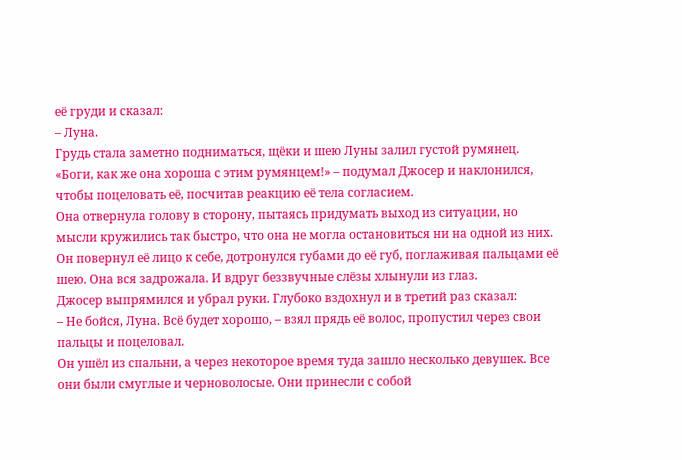её груди и сказал:
– Луна.
Грудь стала заметно подниматься, щёки и шею Луны залил густой румянец.
«Боги, как же она хороша с этим румянцем!» – подумал Джосер и наклонился, чтобы поцеловать её, посчитав реакцию её тела согласием.
Она отвернула голову в сторону, пытаясь придумать выход из ситуации, но мысли кружились так быстро, что она не могла остановиться ни на одной из них. Он повернул её лицо к себе, дотронулся губами до её губ, поглаживая пальцами её шею. Она вся задрожала. И вдруг беззвучные слёзы хлынули из глаз.
Джосер выпрямился и убрал руки. Глубоко вздохнул и в третий раз сказал:
– Не бойся, Луна. Всё будет хорошо, – взял прядь её волос, пропустил через свои пальцы и поцеловал.
Он ушёл из спальни, а через некоторое время туда зашло несколько девушек. Все они были смуглые и черноволосые. Они принесли с собой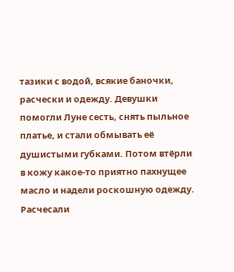тазики с водой, всякие баночки, расчески и одежду. Девушки помогли Луне сесть, снять пыльное платье, и стали обмывать её душистыми губками. Потом втёрли в кожу какое-то приятно пахнущее масло и надели роскошную одежду. Расчесали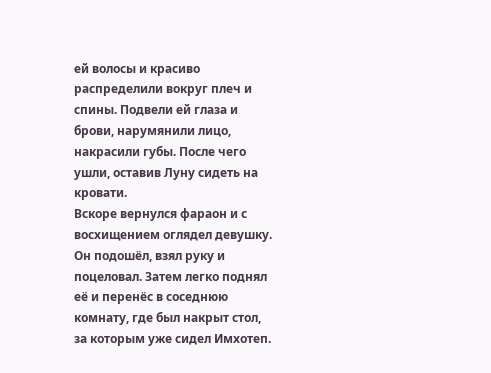ей волосы и красиво распределили вокруг плеч и спины. Подвели ей глаза и брови, нарумянили лицо, накрасили губы. После чего ушли, оставив Луну сидеть на кровати.
Вскоре вернулся фараон и с восхищением оглядел девушку. Он подошёл, взял руку и поцеловал. Затем легко поднял её и перенёс в соседнюю комнату, где был накрыт стол, за которым уже сидел Имхотеп.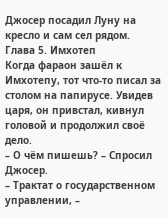Джосер посадил Луну на кресло и сам сел рядом.
Глава 5. Имхотеп
Когда фараон зашёл к Имхотепу, тот что-то писал за столом на папирусе. Увидев царя, он привстал, кивнул головой и продолжил своё дело.
– О чём пишешь? – Спросил Джосер.
– Трактат о государственном управлении, –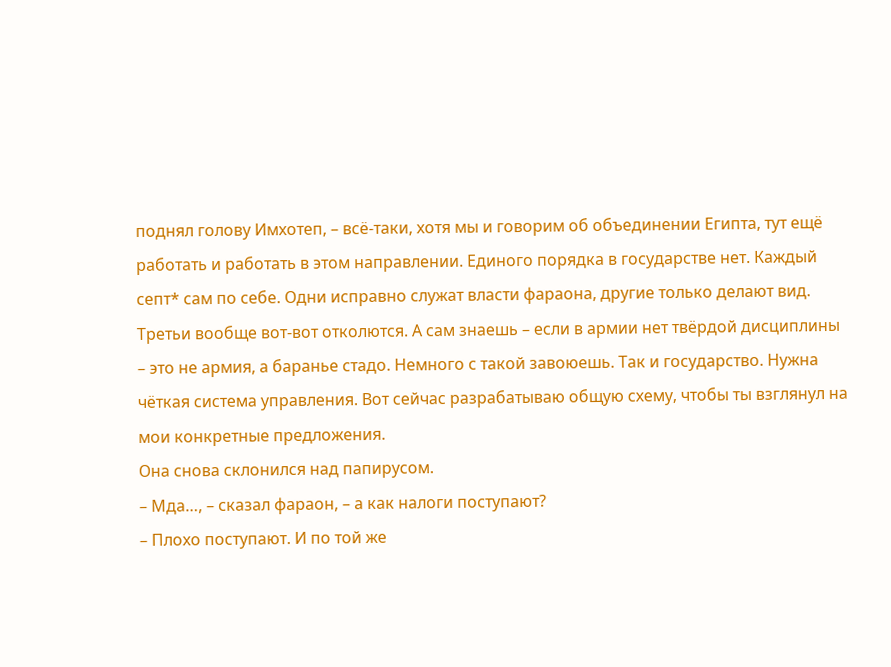поднял голову Имхотеп, – всё-таки, хотя мы и говорим об объединении Египта, тут ещё работать и работать в этом направлении. Единого порядка в государстве нет. Каждый септ* сам по себе. Одни исправно служат власти фараона, другие только делают вид. Третьи вообще вот-вот отколются. А сам знаешь – если в армии нет твёрдой дисциплины – это не армия, а баранье стадо. Немного с такой завоюешь. Так и государство. Нужна чёткая система управления. Вот сейчас разрабатываю общую схему, чтобы ты взглянул на мои конкретные предложения.
Она снова склонился над папирусом.
– Мда…, – сказал фараон, – а как налоги поступают?
– Плохо поступают. И по той же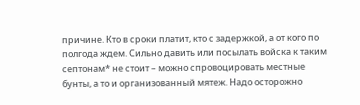причине. Кто в сроки платит, кто с задержкой, а от кого по полгода ждем. Сильно давить или посылать войска к таким септонам* не стоит – можно спровоцировать местные бунты, а то и организованный мятеж. Надо осторожно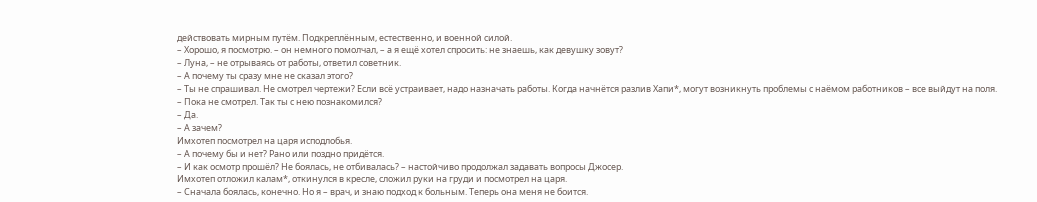действовать мирным путём. Подкреплённым, естественно, и военной силой.
– Хорошо, я посмотрю. – он немного помолчал, – а я ещё хотел спросить: не знаешь, как девушку зовут?
– Луна, – не отрываясь от работы, ответил советник.
– А почему ты сразу мне не сказал этого?
– Ты не спрашивал. Не смотрел чертежи? Если всё устраивает, надо назначать работы. Когда начнётся разлив Хапи*, могут возникнуть проблемы с наёмом работников – все выйдут на поля.
– Пока не смотрел. Так ты с нею познакомился?
– Да.
– А зачем?
Имхотеп посмотрел на царя исподлобья.
– А почему бы и нет? Рано или поздно придётся.
– И как осмотр прошёл? Не боялась, не отбивалась? – настойчиво продолжал задавать вопросы Джосер.
Имхотеп отложил калам*, откинулся в кресле, сложил руки на груди и посмотрел на царя.
– Сначала боялась, конечно. Но я – врач, и знаю подход к больным. Теперь она меня не боится.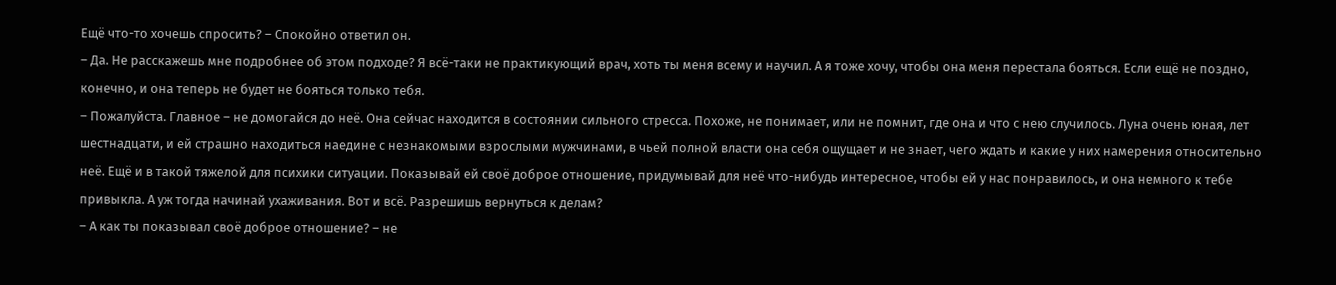Ещё что-то хочешь спросить? – Спокойно ответил он.
– Да. Не расскажешь мне подробнее об этом подходе? Я всё-таки не практикующий врач, хоть ты меня всему и научил. А я тоже хочу, чтобы она меня перестала бояться. Если ещё не поздно, конечно, и она теперь не будет не бояться только тебя.
– Пожалуйста. Главное – не домогайся до неё. Она сейчас находится в состоянии сильного стресса. Похоже, не понимает, или не помнит, где она и что с нею случилось. Луна очень юная, лет шестнадцати, и ей страшно находиться наедине с незнакомыми взрослыми мужчинами, в чьей полной власти она себя ощущает и не знает, чего ждать и какие у них намерения относительно неё. Ещё и в такой тяжелой для психики ситуации. Показывай ей своё доброе отношение, придумывай для неё что-нибудь интересное, чтобы ей у нас понравилось, и она немного к тебе привыкла. А уж тогда начинай ухаживания. Вот и всё. Разрешишь вернуться к делам?
– А как ты показывал своё доброе отношение? – не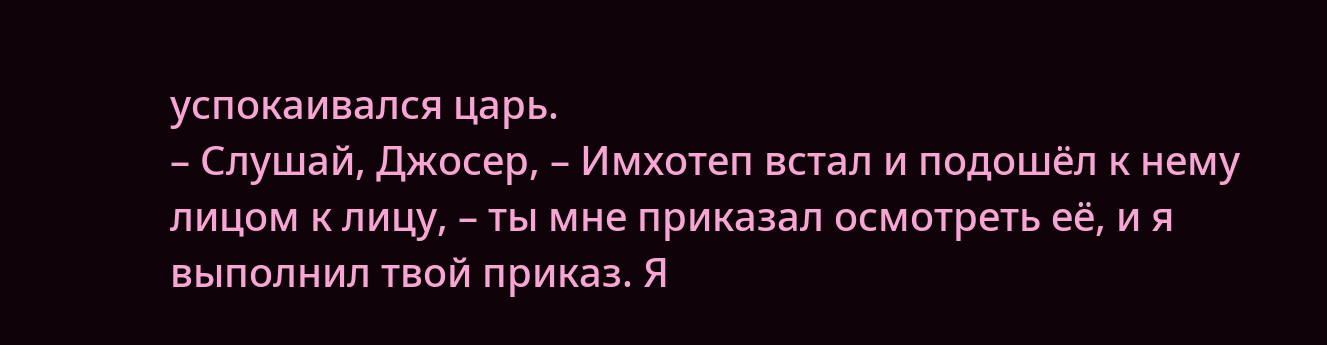успокаивался царь.
– Слушай, Джосер, – Имхотеп встал и подошёл к нему лицом к лицу, – ты мне приказал осмотреть её, и я выполнил твой приказ. Я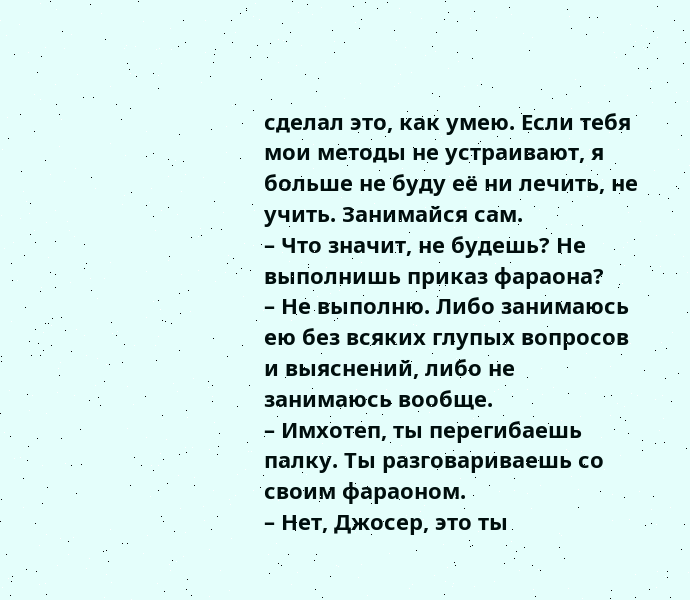сделал это, как умею. Если тебя мои методы не устраивают, я больше не буду её ни лечить, не учить. Занимайся сам.
– Что значит, не будешь? Не выполнишь приказ фараона?
– Не выполню. Либо занимаюсь ею без всяких глупых вопросов и выяснений, либо не занимаюсь вообще.
– Имхотеп, ты перегибаешь палку. Ты разговариваешь со своим фараоном.
– Нет, Джосер, это ты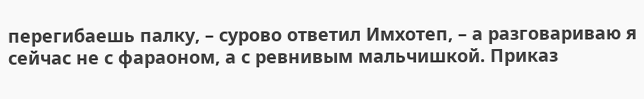перегибаешь палку, – сурово ответил Имхотеп, – а разговариваю я сейчас не с фараоном, а с ревнивым мальчишкой. Приказ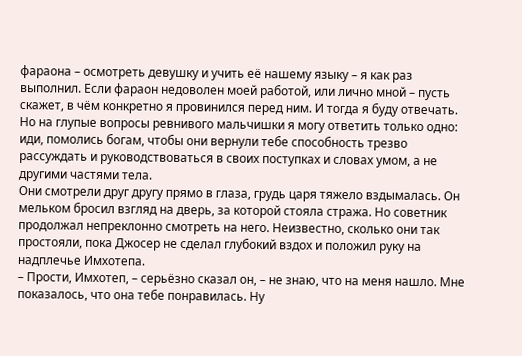фараона – осмотреть девушку и учить её нашему языку – я как раз выполнил. Если фараон недоволен моей работой, или лично мной – пусть скажет, в чём конкретно я провинился перед ним. И тогда я буду отвечать. Но на глупые вопросы ревнивого мальчишки я могу ответить только одно: иди, помолись богам, чтобы они вернули тебе способность трезво рассуждать и руководствоваться в своих поступках и словах умом, а не другими частями тела.
Они смотрели друг другу прямо в глаза, грудь царя тяжело вздымалась. Он мельком бросил взгляд на дверь, за которой стояла стража. Но советник продолжал непреклонно смотреть на него. Неизвестно, сколько они так простояли, пока Джосер не сделал глубокий вздох и положил руку на надплечье Имхотепа.
– Прости, Имхотеп, – серьёзно сказал он, – не знаю, что на меня нашло. Мне показалось, что она тебе понравилась. Ну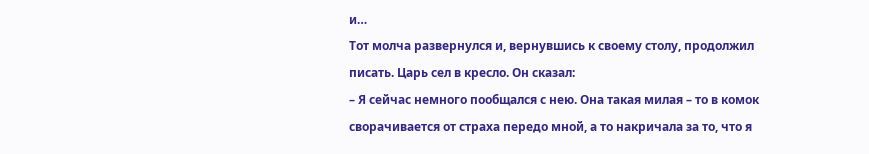и…
Тот молча развернулся и, вернувшись к своему столу, продолжил писать. Царь сел в кресло. Он сказал:
– Я сейчас немного пообщался с нею. Она такая милая – то в комок сворачивается от страха передо мной, а то накричала за то, что я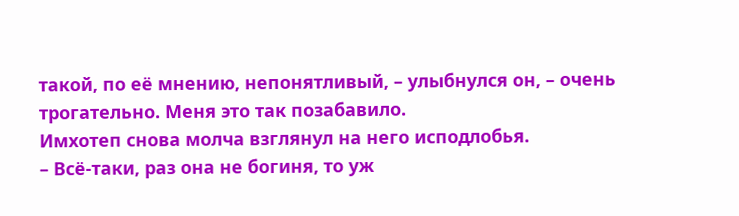такой, по её мнению, непонятливый, – улыбнулся он, – очень трогательно. Меня это так позабавило.
Имхотеп снова молча взглянул на него исподлобья.
– Всё-таки, раз она не богиня, то уж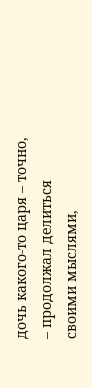дочь какого-то царя – точно, – продолжал делиться своими мыслями,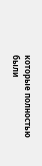которые полностью были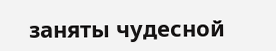заняты чудесной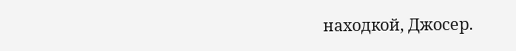находкой, Джосер.